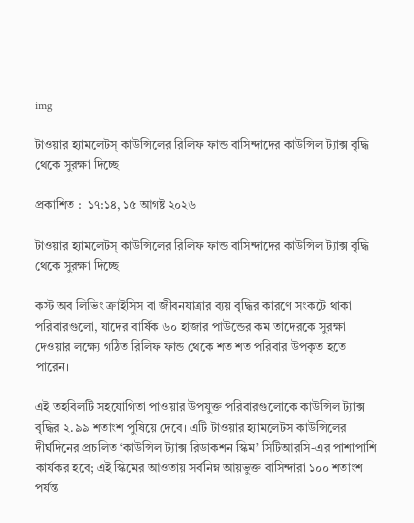img

টাওয়ার হ্যামলেটস্ কাউন্সিলের রিলিফ ফান্ড বাসিন্দাদের কাউন্সিল ট্যাক্স বৃদ্ধি থেকে সুরক্ষা দিচ্ছে

প্রকাশিত :  ১৭:১৪, ১৫ আগষ্ট ২০২৬

টাওয়ার হ্যামলেটস্ কাউন্সিলের রিলিফ ফান্ড বাসিন্দাদের কাউন্সিল ট্যাক্স বৃদ্ধি থেকে সুরক্ষা দিচ্ছে

কস্ট অব লিভিং ক্রাইসিস বা জীবনযাত্রার ব্যয় বৃদ্ধির কারণে সংকটে থাকা পরিবারগুলো, যাদের বার্ষিক ৬০ হাজার পাউন্ডের কম তাদেরকে সুরক্ষা দেওয়ার লক্ষ্যে গঠিত রিলিফ ফান্ড থেকে শত শত পরিবার উপকৃত হতে পারেন।

এই তহবিলটি সহযোগিতা পাওয়ার উপযুক্ত পরিবারগুলোকে কাউন্সিল ট্যাক্স বৃদ্ধির ২.৯৯ শতাংশ পুষিয়ে দেবে। এটি টাওয়ার হ্যামলেটস কাউন্সিলের দীর্ঘদিনের প্রচলিত ‘কাউন্সিল ট্যাক্স রিডাকশন স্কিম’ সিটিআরসি-এর পাশাপাশি কার্যকর হবে; এই স্কিমের আওতায় সর্বনিম্ন আয়ভুক্ত বাসিন্দারা ১০০ শতাংশ পর্যন্ত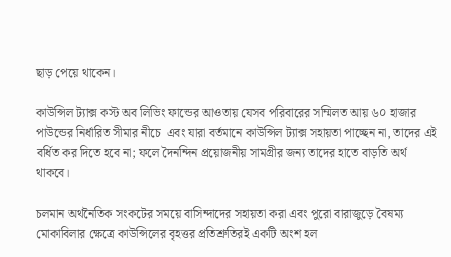ছাড় পেয়ে থাকেন।

কাউন্সিল ট্যাক্স কস্ট অব লিভিং ফান্ডের আওতায় যেসব পরিবারের সম্মিলত আয় ৬০ হাজার পাউন্ডের নির্ধারিত সীমার নীচে  এবং যারা বর্তমানে কাউন্সিল ট্যাক্স সহায়তা পাচ্ছেন না, তাদের এই বর্ধিত কর দিতে হবে না; ফলে দৈনন্দিন প্রয়োজনীয় সামগ্রীর জন্য তাদের হাতে বাড়তি অর্থ থাকবে।

চলমান অর্থনৈতিক সংকটের সময়ে বাসিন্দাদের সহায়তা করা এবং পুরো বারাজুড়ে বৈষম্য মোকাবিলার ক্ষেত্রে কাউন্সিলের বৃহত্তর প্রতিশ্রুতিরই একটি অংশ হল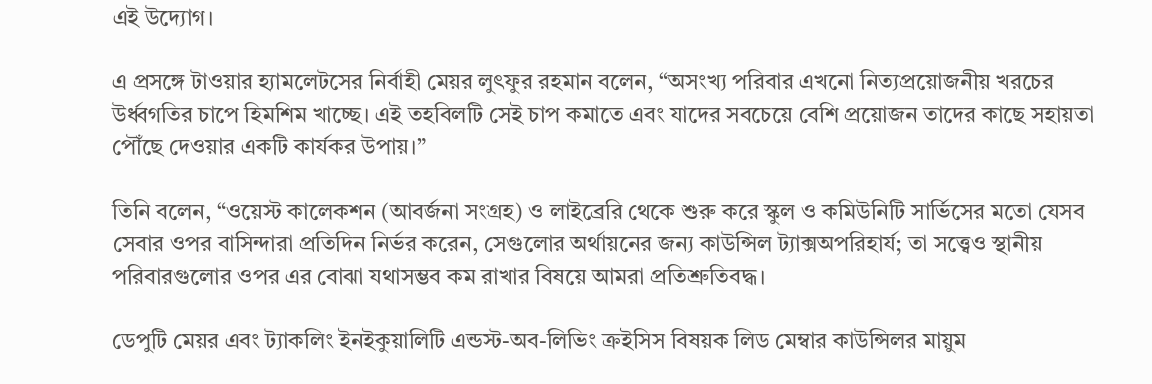এই উদ্যোগ।

এ প্রসঙ্গে টাওয়ার হ্যামলেটসের নির্বাহী মেয়র লুৎফুর রহমান বলেন, “অসংখ্য পরিবার এখনো নিত্যপ্রয়োজনীয় খরচের উর্ধ্বগতির চাপে হিমশিম খাচ্ছে। এই তহবিলটি সেই চাপ কমাতে এবং যাদের সবচেয়ে বেশি প্রয়োজন তাদের কাছে সহায়তা পৌঁছে দেওয়ার একটি কার্যকর উপায়।”

তিনি বলেন, “ওয়েস্ট কালেকশন (আবর্জনা সংগ্রহ) ও লাইব্রেরি থেকে শুরু করে স্কুল ও কমিউনিটি সার্ভিসের মতো যেসব সেবার ওপর বাসিন্দারা প্রতিদিন নির্ভর করেন, সেগুলোর অর্থায়নের জন্য কাউন্সিল ট্যাক্সঅপরিহার্য; তা সত্ত্বেও স্থানীয় পরিবারগুলোর ওপর এর বোঝা যথাসম্ভব কম রাখার বিষয়ে আমরা প্রতিশ্রুতিবদ্ধ।

ডেপুটি মেয়র এবং ট্যাকলিং ইনইকুয়ালিটি এন্ডস্ট-অব-লিভিং ক্রইসিস বিষয়ক লিড মেম্বার কাউন্সিলর মায়ুম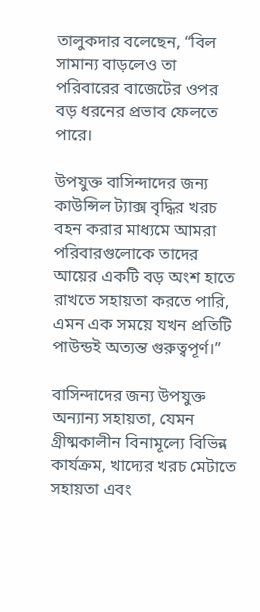তালুকদার বলেছেন, “বিল সামান্য বাড়লেও তা পরিবারের বাজেটের ওপর বড় ধরনের প্রভাব ফেলতে পারে।

উপযুক্ত বাসিন্দাদের জন্য কাউন্সিল ট্যাক্স বৃদ্ধির খরচ বহন করার মাধ্যমে আমরা পরিবারগুলোকে তাদের আয়ের একটি বড় অংশ হাতে রাখতে সহায়তা করতে পারি, এমন এক সময়ে যখন প্রতিটি পাউন্ডই অত্যন্ত গুরুত্বপূর্ণ।”

বাসিন্দাদের জন্য উপযুক্ত অন্যান্য সহায়তা, যেমন গ্রীষ্মকালীন বিনামূল্যে বিভিন্ন কার্যক্রম, খাদ্যের খরচ মেটাতে সহায়তা এবং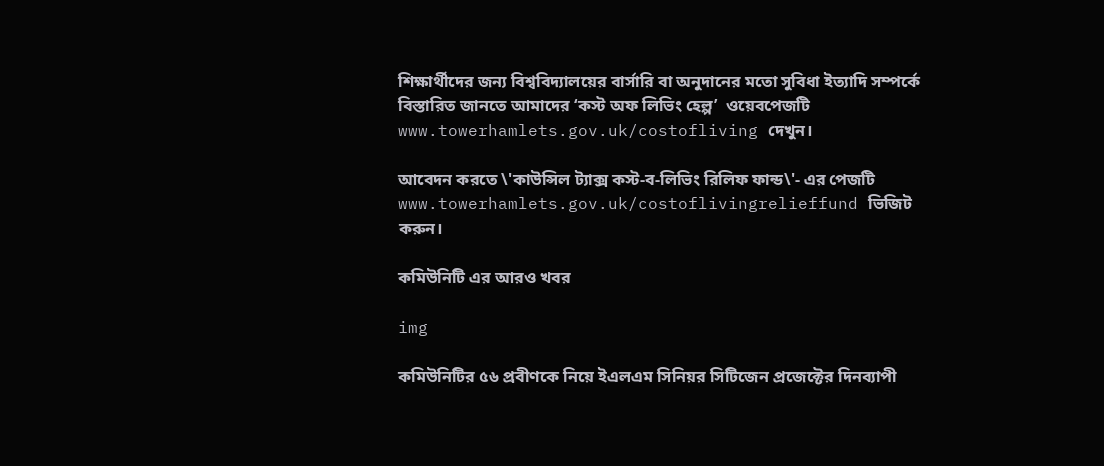শিক্ষার্থীদের জন্য বিশ্ববিদ্যালয়ের বার্সারি বা অনুদানের মতো সুবিধা ইত্যাদি সম্পর্কে বিস্তারিত জানতে আমাদের ‘কস্ট অফ লিভিং হেল্প’  ওয়েবপেজটি www.towerhamlets.gov.uk/costofliving দেখুন।

আবেদন করতে \'কাউন্সিল ট্যাক্স কস্ট-ব-লিভিং রিলিফ ফান্ড\'- এর পেজটি www.towerhamlets.gov.uk/costoflivingrelieffund ভিজিট করুন।

কমিউনিটি এর আরও খবর

img

কমিউনিটির ৫৬ প্রবীণকে নিয়ে ইএলএম সিনিয়র সিটিজেন প্রজেক্টের দিনব্যাপী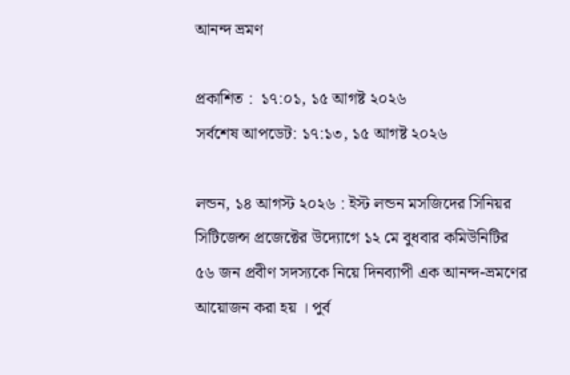আনন্দ ভ্রমণ

প্রকাশিত :  ১৭:০১, ১৫ আগষ্ট ২০২৬
সর্বশেষ আপডেট: ১৭:১৩, ১৫ আগষ্ট ২০২৬

লন্ডন, ১৪ আগস্ট ২০২৬ : ইস্ট লন্ডন মসজিদের সিনিয়র সিটিজেন্স প্রজেক্টের উদ্যোগে ১২ মে বুধবার কমিউনিটির ৫৬ জন প্রবীণ সদস্যকে নিয়ে দিনব্যাপী এক আনন্দ-ভ্রমণের আয়োজন করা হয় । পুর্ব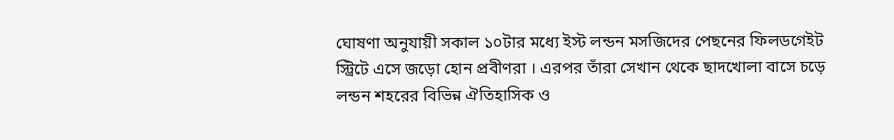ঘোষণা অনুযায়ী সকাল ১০টার মধ্যে ইস্ট লন্ডন মসজিদের পেছনের ফিলডগেইট স্ট্রিটে এসে জড়ো হোন প্রবীণরা । এরপর তাঁরা সেখান থেকে ছাদখোলা বাসে চড়ে লন্ডন শহরের বিভিন্ন ঐতিহাসিক ও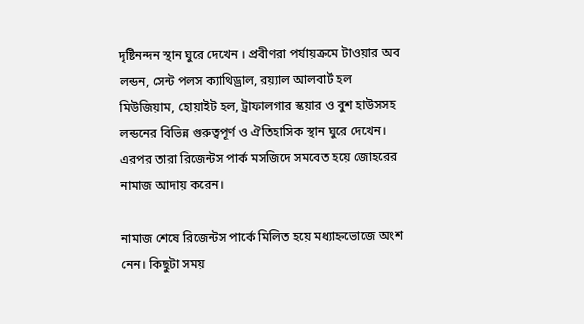দৃষ্টিনন্দন স্থান ঘুরে দেখেন । প্রবীণরা পর্যায়ক্রমে টাওয়ার অব লন্ডন, সেন্ট পলস ক্যাথিড্রাল, রয়্যাল আলবার্ট হল মিউজিয়াম, হোয়াইট হল, ট্রাফালগার স্কয়ার ও বুশ হাউসসহ লন্ডনের বিভিন্ন গুরুত্বপূর্ণ ও ঐতিহাসিক স্থান ঘুরে দেখেন। এরপর তারা রিজেন্টস পার্ক মসজিদে সমবেত হয়ে জোহরের নামাজ আদায় করেন।

নামাজ শেষে রিজেন্টস পার্কে মিলিত হয়ে মধ্যাহ্নভোজে অংশ নেন। কিছুটা সময়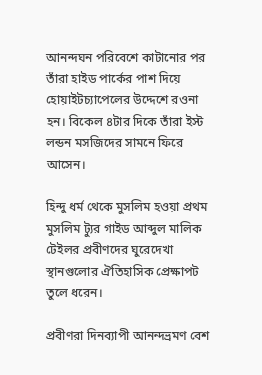আনন্দঘন পরিবেশে কাটানোর পর তাঁরা হাইড পার্কের পাশ দিয়ে হোয়াইটচ্যাপেলের উদ্দেশে রওনা হন। বিকেল ৪টার দিকে তাঁরা ইস্ট লন্ডন মসজিদের সামনে ফিরে আসেন।

হিন্দু ধর্ম থেকে মুসলিম হওয়া প্রথম মুসলিম ট্যুর গাইড আব্দুল মালিক টেইলর প্রবীণদের ঘুরেদেখা স্থানগুলোর ঐতিহাসিক প্রেক্ষাপট তুলে ধরেন।

প্রবীণরা দিনব্যাপী আনন্দভ্রমণ বেশ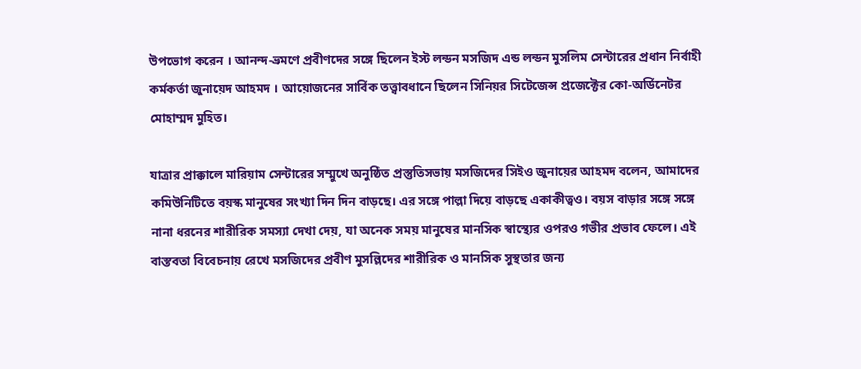উপভোগ করেন । আনন্দ-ভ্রমণে প্রবীণদের সঙ্গে ছিলেন ইস্ট লন্ডন মসজিদ এন্ড লন্ডন মুসলিম সেন্টারের প্রধান নির্বাহী কর্মকর্তা জুনায়েদ আহমদ । আয়োজনের সার্বিক তত্ত্বাবধানে ছিলেন সিনিয়র সিটেজেন্স প্রজেক্টের কো-অর্ডিনেটর মোহাম্মদ মুহিত।

যাত্রার প্রাক্কালে মারিয়াম সেন্টারের সম্মুখে অনুষ্ঠিত প্রস্তুতিসভায় মসজিদের সিইও জুনায়ের আহমদ বলেন, আমাদের কমিউনিটিতে বয়স্ক মানুষের সংখ্যা দিন দিন বাড়ছে। এর সঙ্গে পাল্লা দিয়ে বাড়ছে একাকীত্বও। বয়স বাড়ার সঙ্গে সঙ্গে নানা ধরনের শারীরিক সমস্যা দেখা দেয়, যা অনেক সময় মানুষের মানসিক স্বাস্থ্যের ওপরও গভীর প্রভাব ফেলে। এই বাস্তবতা বিবেচনায় রেখে মসজিদের প্রবীণ মুসল্লিদের শারীরিক ও মানসিক সুস্থতার জন্য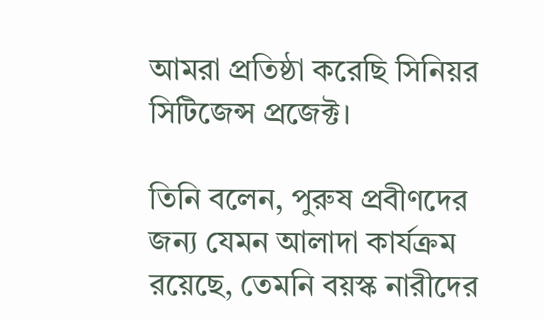আমরা প্রতিষ্ঠা করেছি সিনিয়র সিটিজেন্স প্রজেক্ট।

তিনি বলেন, পুরুষ প্রবীণদের জন্য যেমন আলাদা কার্যক্রম রয়েছে, তেমনি বয়স্ক নারীদের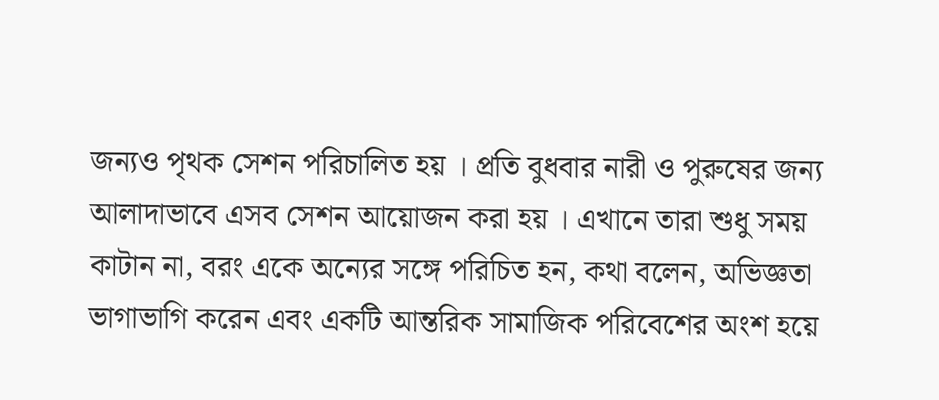জন্যও পৃথক সেশন পরিচালিত হয় । প্রতি বুধবার নারী ও পুরুষের জন্য আলাদাভাবে এসব সেশন আয়োজন করা হয় । এখানে তারা শুধু সময় কাটান না, বরং একে অন্যের সঙ্গে পরিচিত হন, কথা বলেন, অভিজ্ঞতা ভাগাভাগি করেন এবং একটি আন্তরিক সামাজিক পরিবেশের অংশ হয়ে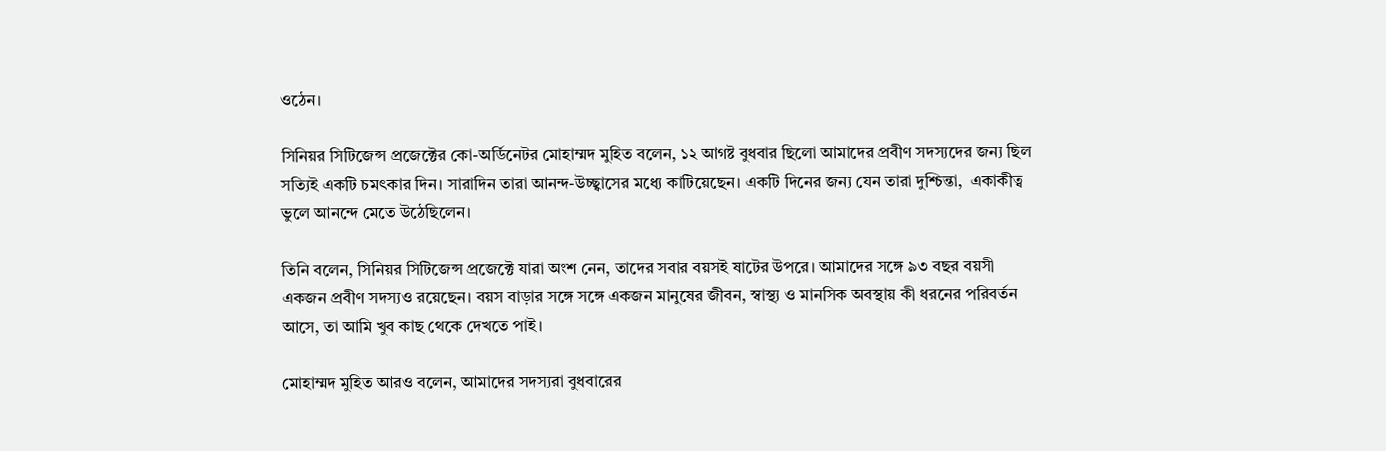ওঠেন।

সিনিয়র সিটিজেন্স প্রজেক্টের কো-অর্ডিনেটর মোহাম্মদ মুহিত বলেন, ১২ আগষ্ট বুধবার ছিলো আমাদের প্রবীণ সদস্যদের জন্য ছিল সত্যিই একটি চমৎকার দিন। সারাদিন তারা আনন্দ-উচ্ছ্বাসের মধ্যে কাটিয়েছেন। একটি দিনের জন্য যেন তারা দুশ্চিন্তা,  একাকীত্ব ভুলে আনন্দে মেতে উঠেছিলেন।

তিনি বলেন, সিনিয়র সিটিজেন্স প্রজেক্টে যারা অংশ নেন, তাদের সবার বয়সই ষাটের উপরে। আমাদের সঙ্গে ৯৩ বছর বয়সী একজন প্রবীণ সদস্যও রয়েছেন। বয়স বাড়ার সঙ্গে সঙ্গে একজন মানুষের জীবন, স্বাস্থ্য ও মানসিক অবস্থায় কী ধরনের পরিবর্তন আসে, তা আমি খুব কাছ থেকে দেখতে পাই।

মোহাম্মদ মুহিত আরও বলেন, আমাদের সদস্যরা বুধবারের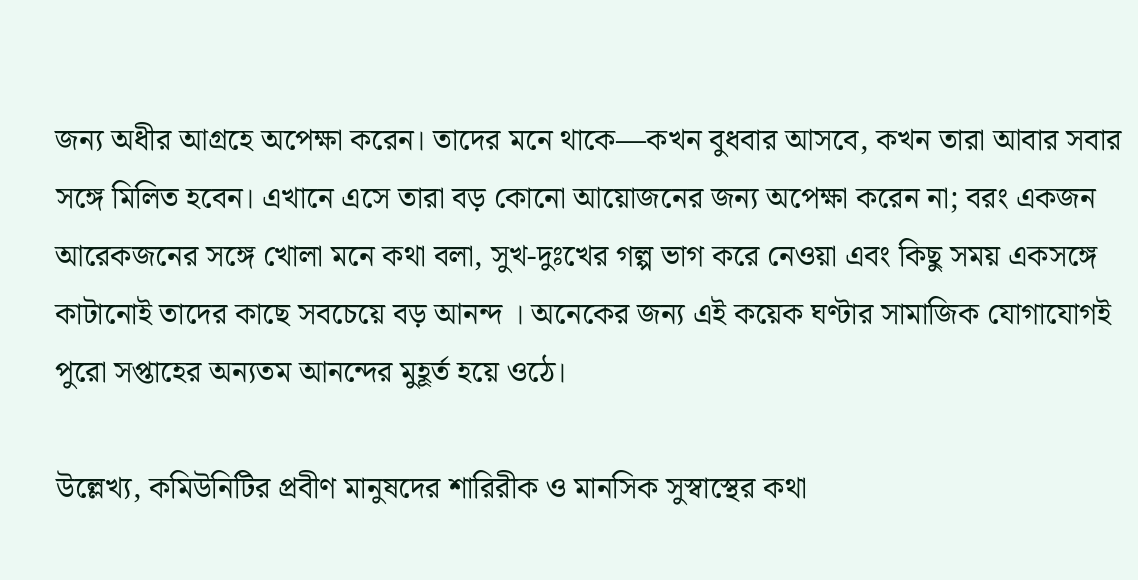জন্য অধীর আগ্রহে অপেক্ষা করেন। তাদের মনে থাকে—কখন বুধবার আসবে, কখন তারা আবার সবার সঙ্গে মিলিত হবেন। এখানে এসে তারা বড় কোনো আয়োজনের জন্য অপেক্ষা করেন না; বরং একজন আরেকজনের সঙ্গে খোলা মনে কথা বলা, সুখ-দুঃখের গল্প ভাগ করে নেওয়া এবং কিছু সময় একসঙ্গে কাটানোই তাদের কাছে সবচেয়ে বড় আনন্দ । অনেকের জন্য এই কয়েক ঘণ্টার সামাজিক যোগাযোগই পুরো সপ্তাহের অন্যতম আনন্দের মুহূর্ত হয়ে ওঠে।

উল্লেখ্য, কমিউনিটির প্রবীণ মানুষদের শারিরীক ও মানসিক সুস্বাস্থের কথা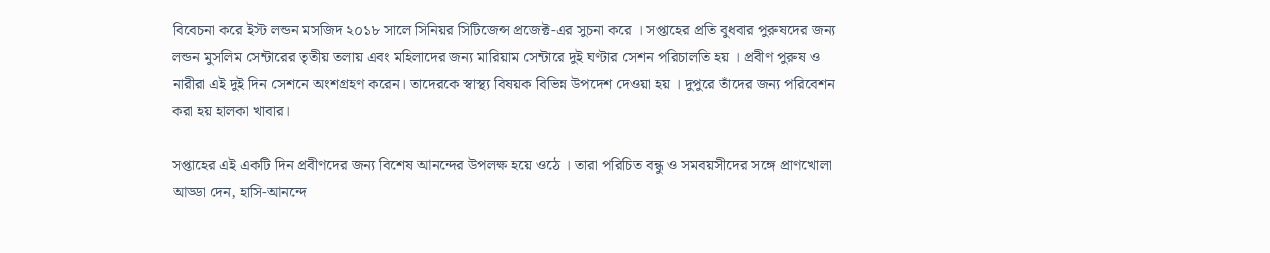বিবেচনা করে ইস্ট লন্ডন মসজিদ ২০১৮ সালে সিনিয়র সিটিজেন্স প্রজেক্ট-এর সুচনা করে । সপ্তাহের প্রতি বুধবার পুরুষদের জন্য লন্ডন মুসলিম সেন্টারের তৃতীয় তলায় এবং মহিলাদের জন্য মারিয়াম সেন্টারে দুই ঘণ্টার সেশন পরিচালতি হয় । প্রবীণ পুরুষ ও নারীরা এই দুই দিন সেশনে অংশগ্রহণ করেন। তাদেরকে স্বাস্থ্য বিষয়ক বিভিন্ন উপদেশ দেওয়া হয় । দুপুরে তাঁদের জন্য পরিবেশন করা হয় হালকা খাবার।

সপ্তাহের এই একটি দিন প্রবীণদের জন্য বিশেষ আনন্দের উপলক্ষ হয়ে ওঠে । তারা পরিচিত বন্ধু ও সমবয়সীদের সঙ্গে প্রাণখোলা আড্ডা দেন, হাসি-আনন্দে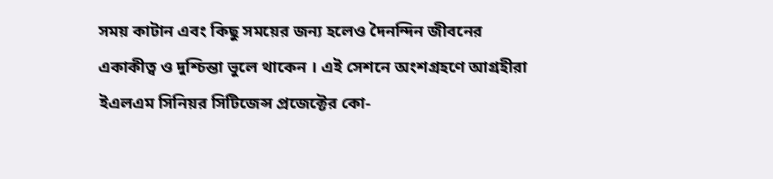সময় কাটান এবং কিছু সময়ের জন্য হলেও দৈনন্দিন জীবনের একাকীত্ব ও দুশ্চিন্তা ভুলে থাকেন । এই সেশনে অংশগ্রহণে আগ্রহীরা ইএলএম সিনিয়র সিটিজেন্স প্রজেক্টের কো-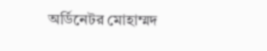অর্ডিনেটর মোহাম্মদ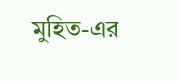মুহিত-এর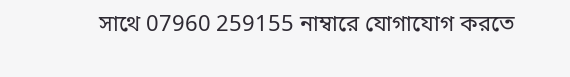সাথে 07960 259155 নাম্বারে যোগাযোগ করতে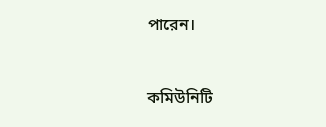পারেন।


কমিউনিটি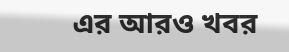এর আরও খবর